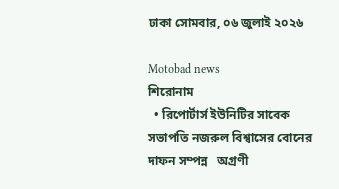ঢাকা সোমবার, ০৬ জুলাই ২০২৬

Motobad news
শিরোনাম
  • রিপোর্টার্স ইউনিটির সাবেক সভাপতি নজরুল বিশ্বাসের বোনের দাফন সম্পন্ন   অগ্রণী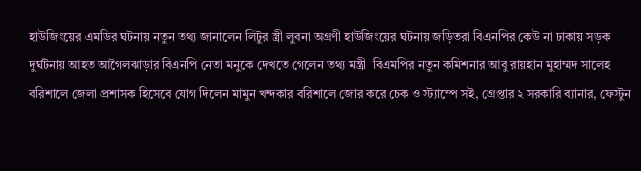হাউজিংয়ের এমডির ঘটনায় নতুন তথ্য জানালেন লিটুর স্ত্রী লুবনা অগ্রণী হাউজিংয়ের ঘটনায় জড়িতরা বিএনপির কেউ না ঢাকায় সড়ক দুর্ঘটনায় আহত আগৈলঝাড়ার বিএনপি নেতা মনুকে দেখতে গেলেন তথ্য মন্ত্রী  বিএমপির নতুন কমিশনার আবু রায়হান মুহাম্মদ সালেহ বরিশালে জেলা প্রশাসক হিসেবে যোগ দিলেন মামুন খন্দকার বরিশালে জোর করে চেক ও স্ট্যাম্পে সই, গ্রেপ্তার ২ সরকারি ব্যানার, ফেস্টুন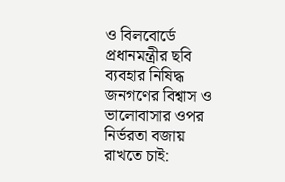ও বিলবোর্ডে প্রধানমন্ত্রীর ছবি ব্যবহার নিষিদ্ধ জনগণের বিশ্বাস ও ভালোবাসার ওপর নির্ভরতা বজায় রাখতে চাই: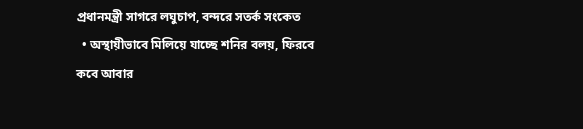প্রধানমন্ত্রী সাগরে লঘুচাপ, বন্দরে সতর্ক সংকেত
  • অস্থায়ীভাবে মিলিয়ে যাচ্ছে শনির বলয়, ফিরবে কবে আবার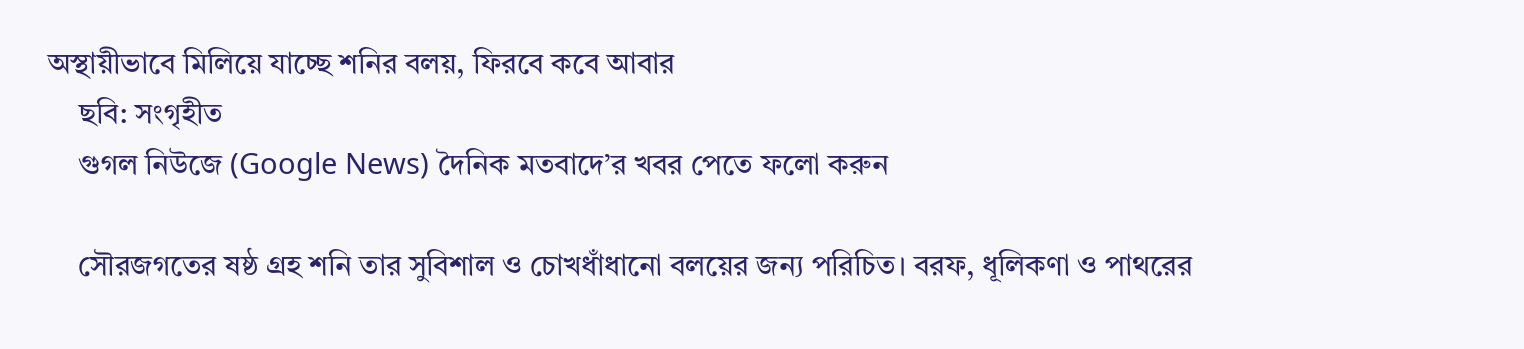অস্থায়ীভাবে মিলিয়ে যাচ্ছে শনির বলয়, ফিরবে কবে আবার
    ছবি: সংগৃহীত
    গুগল নিউজে (Google News) দৈনিক মতবাদে’র খবর পেতে ফলো করুন

    সৌরজগতের ষষ্ঠ গ্রহ শনি তার সুবিশাল ও চোখধাঁধানো বলয়ের জন্য পরিচিত। বরফ, ধূলিকণা ও পাথরের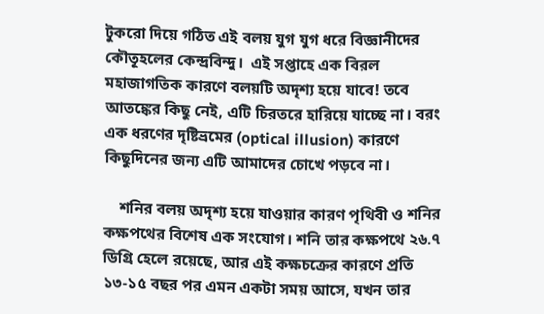টুকরো দিয়ে গঠিত এই বলয় যুগ যুগ ধরে বিজ্ঞানীদের কৌতূহলের কেন্দ্রবিন্দু।  এই সপ্তাহে এক বিরল মহাজাগতিক কারণে বলয়টি অদৃশ্য হয়ে যাবে! তবে আতঙ্কের কিছু নেই, এটি চিরতরে হারিয়ে যাচ্ছে না। বরং এক ধরণের দৃষ্টিভ্রমের (optical illusion) কারণে কিছুদিনের জন্য এটি আমাদের চোখে পড়বে না।

    শনির বলয় অদৃশ্য হয়ে যাওয়ার কারণ পৃথিবী ও শনির কক্ষপথের বিশেষ এক সংযোগ। শনি তার কক্ষপথে ২৬.৭ ডিগ্রি হেলে রয়েছে, আর এই কক্ষচক্রের কারণে প্রতি ১৩-১৫ বছর পর এমন একটা সময় আসে, যখন তার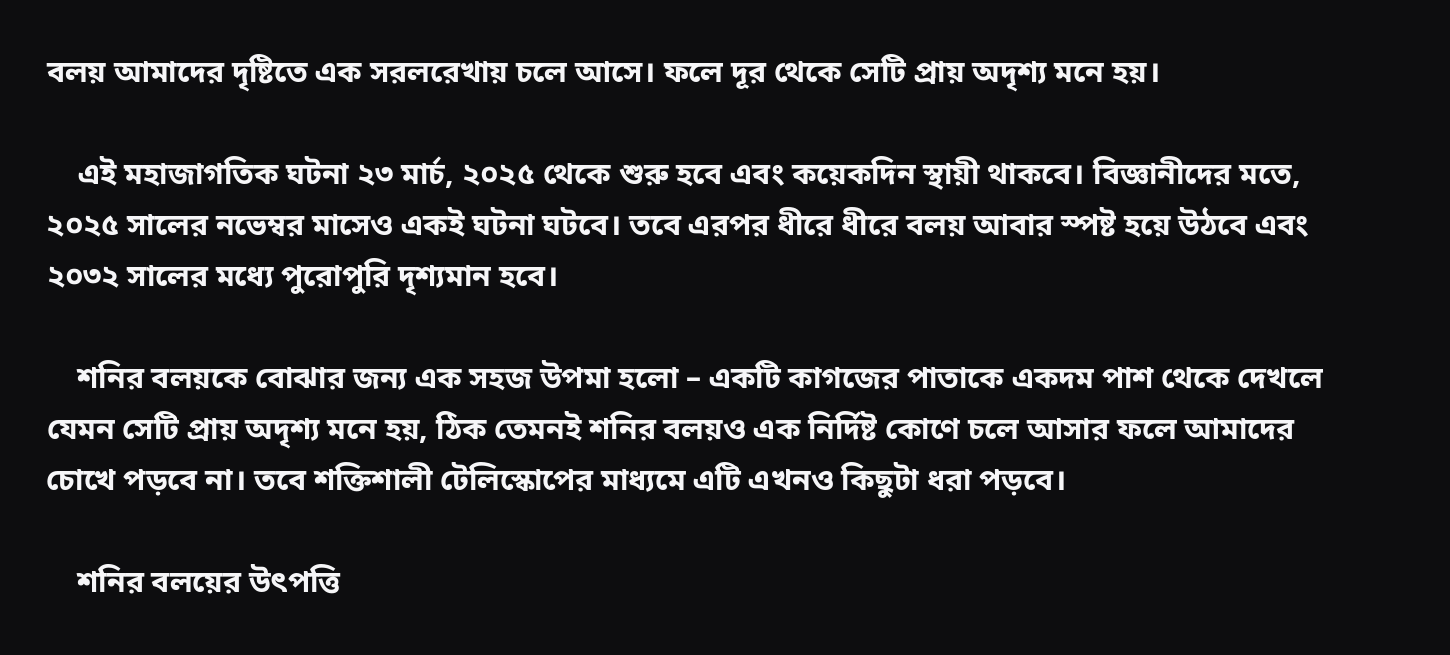বলয় আমাদের দৃষ্টিতে এক সরলরেখায় চলে আসে। ফলে দূর থেকে সেটি প্রায় অদৃশ্য মনে হয়।

    এই মহাজাগতিক ঘটনা ২৩ মার্চ, ২০২৫ থেকে শুরু হবে এবং কয়েকদিন স্থায়ী থাকবে। বিজ্ঞানীদের মতে, ২০২৫ সালের নভেম্বর মাসেও একই ঘটনা ঘটবে। তবে এরপর ধীরে ধীরে বলয় আবার স্পষ্ট হয়ে উঠবে এবং ২০৩২ সালের মধ্যে পুরোপুরি দৃশ্যমান হবে।

    শনির বলয়কে বোঝার জন্য এক সহজ উপমা হলো – একটি কাগজের পাতাকে একদম পাশ থেকে দেখলে যেমন সেটি প্রায় অদৃশ্য মনে হয়, ঠিক তেমনই শনির বলয়ও এক নির্দিষ্ট কোণে চলে আসার ফলে আমাদের চোখে পড়বে না। তবে শক্তিশালী টেলিস্কোপের মাধ্যমে এটি এখনও কিছুটা ধরা পড়বে।

    শনির বলয়ের উৎপত্তি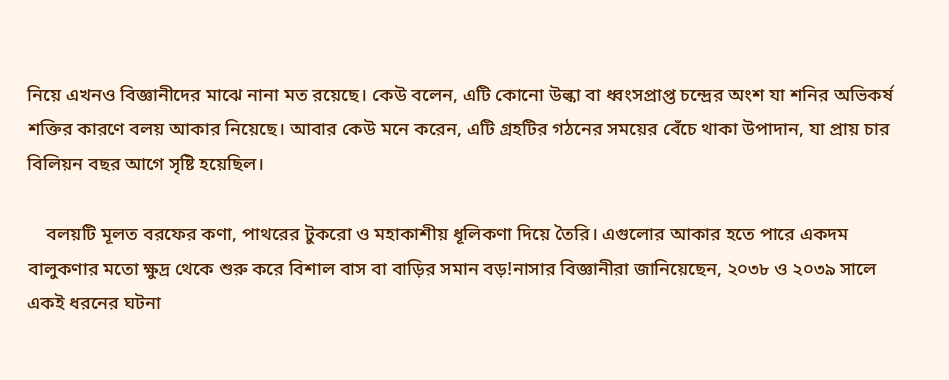নিয়ে এখনও বিজ্ঞানীদের মাঝে নানা মত রয়েছে। কেউ বলেন, এটি কোনো উল্কা বা ধ্বংসপ্রাপ্ত চন্দ্রের অংশ যা শনির অভিকর্ষ শক্তির কারণে বলয় আকার নিয়েছে। আবার কেউ মনে করেন, এটি গ্রহটির গঠনের সময়ের বেঁচে থাকা উপাদান, যা প্রায় চার বিলিয়ন বছর আগে সৃষ্টি হয়েছিল।

    বলয়টি মূলত বরফের কণা, পাথরের টুকরো ও মহাকাশীয় ধূলিকণা দিয়ে তৈরি। এগুলোর আকার হতে পারে একদম বালুকণার মতো ক্ষুদ্র থেকে শুরু করে বিশাল বাস বা বাড়ির সমান বড়!নাসার বিজ্ঞানীরা জানিয়েছেন, ২০৩৮ ও ২০৩৯ সালে একই ধরনের ঘটনা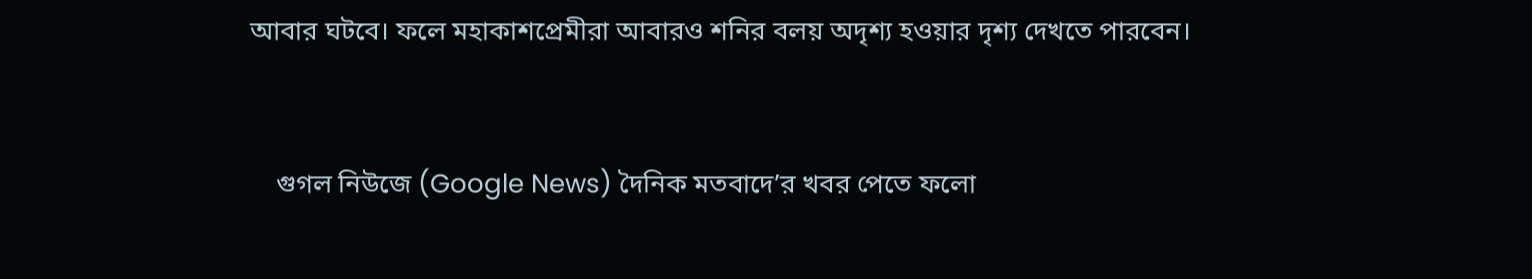আবার ঘটবে। ফলে মহাকাশপ্রেমীরা আবারও শনির বলয় অদৃশ্য হওয়ার দৃশ্য দেখতে পারবেন।


    গুগল নিউজে (Google News) দৈনিক মতবাদে’র খবর পেতে ফলো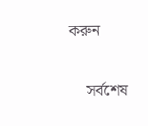করুন

    সর্বশেষ